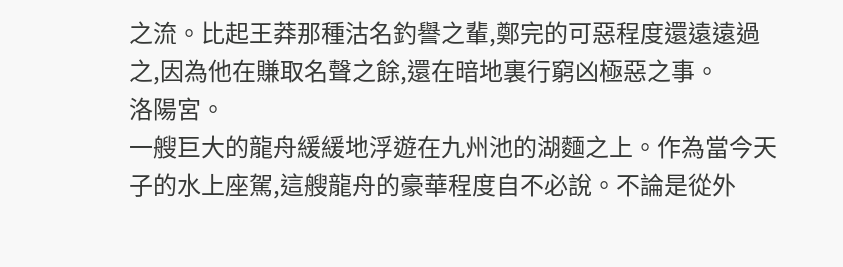之流。比起王莽那種沽名釣譽之輩,鄭完的可惡程度還遠遠過之,因為他在賺取名聲之餘,還在暗地裏行窮凶極惡之事。
洛陽宮。
一艘巨大的龍舟緩緩地浮遊在九州池的湖麵之上。作為當今天子的水上座駕,這艘龍舟的豪華程度自不必說。不論是從外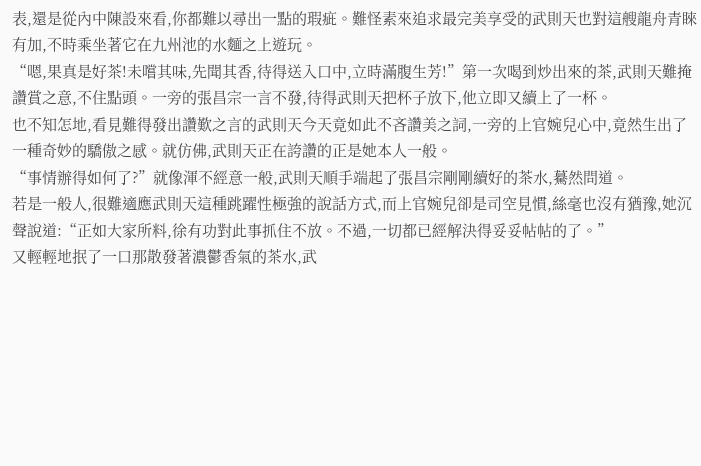表,還是從內中陳設來看,你都難以尋出一點的瑕疵。難怪素來追求最完美享受的武則天也對這艘龍舟青睞有加,不時乘坐著它在九州池的水麵之上遊玩。
“嗯,果真是好茶!未嚐其味,先聞其香,待得送入口中,立時滿腹生芳!”第一次喝到炒出來的茶,武則天難掩讚賞之意,不住點頭。一旁的張昌宗一言不發,待得武則天把杯子放下,他立即又續上了一杯。
也不知怎地,看見難得發出讚歎之言的武則天今天竟如此不吝讚美之詞,一旁的上官婉兒心中,竟然生出了一種奇妙的驕傲之感。就仿佛,武則天正在誇讚的正是她本人一般。
“事情辦得如何了?”就像渾不經意一般,武則天順手端起了張昌宗剛剛續好的茶水,驀然問道。
若是一般人,很難適應武則天這種跳躍性極強的說話方式,而上官婉兒卻是司空見慣,絲毫也沒有猶豫,她沉聲說道:“正如大家所料,徐有功對此事抓住不放。不過,一切都已經解決得妥妥帖帖的了。”
又輕輕地抿了一口那散發著濃鬱香氣的茶水,武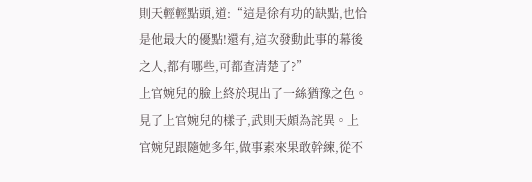則天輕輕點頭,道:“這是徐有功的缺點,也恰是他最大的優點!還有,這次發動此事的幕後之人,都有哪些,可都查清楚了?”
上官婉兒的臉上終於現出了一絲猶豫之色。
見了上官婉兒的樣子,武則天頗為詫異。上官婉兒跟隨她多年,做事素來果敢幹練,從不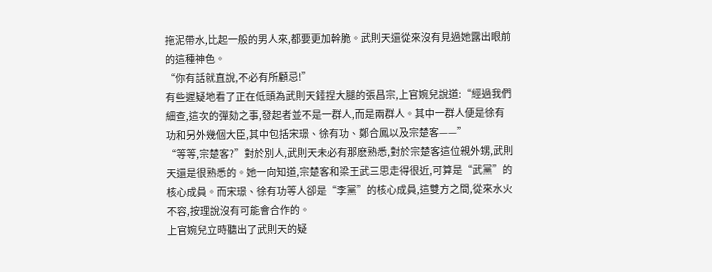拖泥帶水,比起一般的男人來,都要更加幹脆。武則天還從來沒有見過她露出眼前的這種神色。
“你有話就直說,不必有所顧忌!”
有些遲疑地看了正在低頭為武則天錘捏大腿的張昌宗,上官婉兒說道:“經過我們細查,這次的彈劾之事,發起者並不是一群人,而是兩群人。其中一群人便是徐有功和另外幾個大臣,其中包括宋璟、徐有功、鄭合鳳以及宗楚客——”
“等等,宗楚客?”對於別人,武則天未必有那麽熟悉,對於宗楚客這位親外甥,武則天還是很熟悉的。她一向知道,宗楚客和梁王武三思走得很近,可算是“武黨”的核心成員。而宋璟、徐有功等人卻是“李黨”的核心成員,這雙方之間,從來水火不容,按理說沒有可能會合作的。
上官婉兒立時聽出了武則天的疑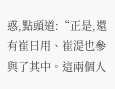惑,點頭道:“正是,還有崔日用、崔湜也參與了其中。這兩個人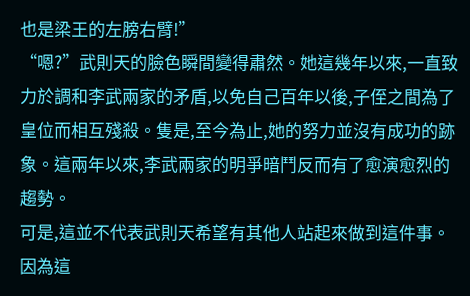也是梁王的左膀右臂!”
“嗯?”武則天的臉色瞬間變得肅然。她這幾年以來,一直致力於調和李武兩家的矛盾,以免自己百年以後,子侄之間為了皇位而相互殘殺。隻是,至今為止,她的努力並沒有成功的跡象。這兩年以來,李武兩家的明爭暗鬥反而有了愈演愈烈的趨勢。
可是,這並不代表武則天希望有其他人站起來做到這件事。因為這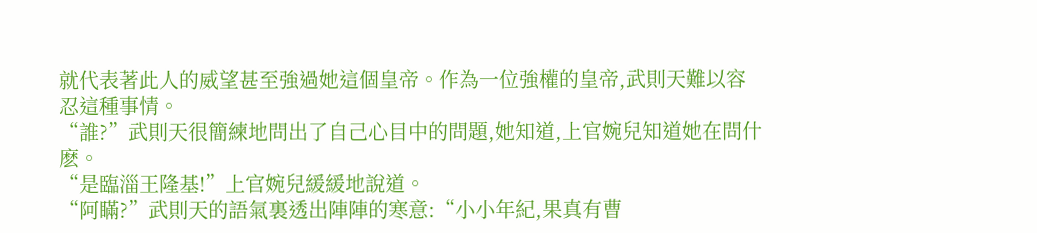就代表著此人的威望甚至強過她這個皇帝。作為一位強權的皇帝,武則天難以容忍這種事情。
“誰?”武則天很簡練地問出了自己心目中的問題,她知道,上官婉兒知道她在問什麽。
“是臨淄王隆基!”上官婉兒緩緩地說道。
“阿瞞?”武則天的語氣裏透出陣陣的寒意:“小小年紀,果真有曹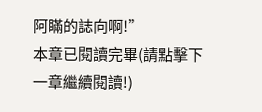阿瞞的誌向啊!”
本章已閱讀完畢(請點擊下一章繼續閱讀!)